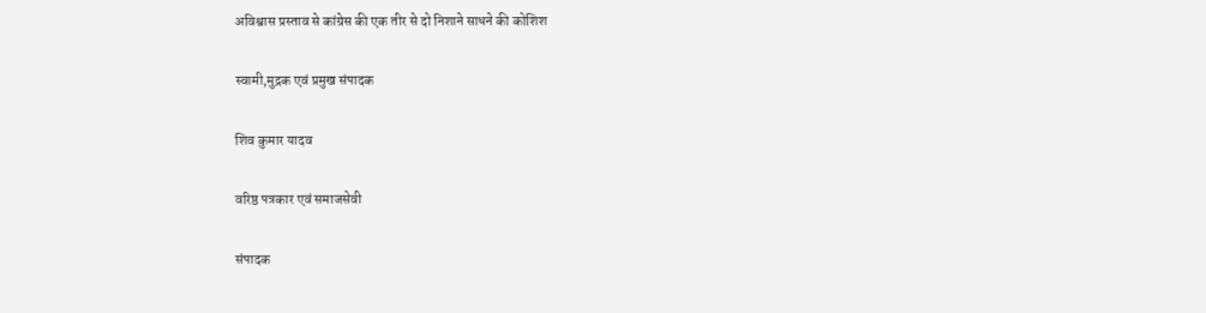अविश्वास प्रस्ताव से कांग्रेस की एक तीर से दो निशाने साधने की कोशिश

स्वामी,मुद्रक एवं प्रमुख संपादक

शिव कुमार यादव

वरिष्ठ पत्रकार एवं समाजसेवी

संपादक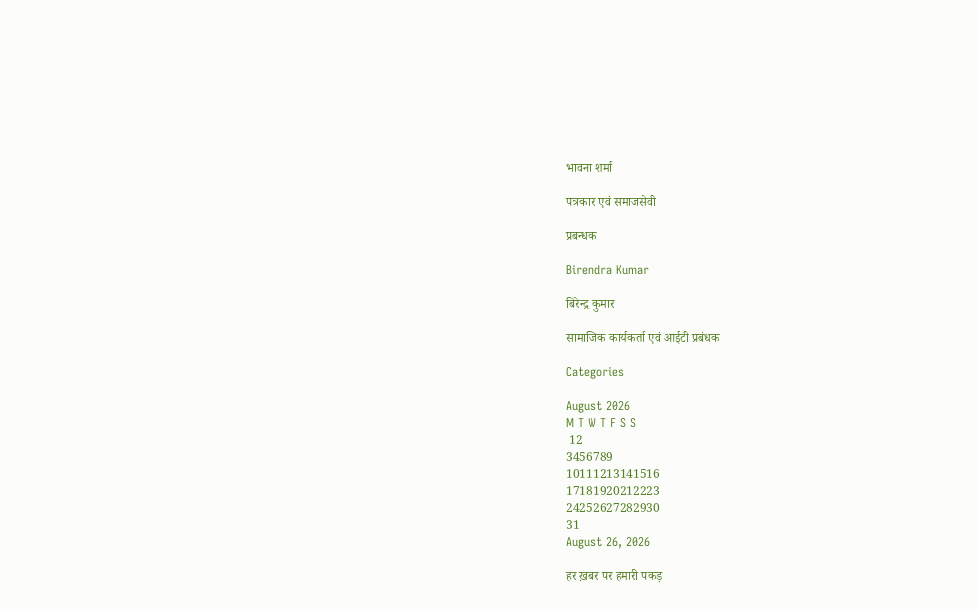भावना शर्मा

पत्रकार एवं समाजसेवी

प्रबन्धक

Birendra Kumar

बिरेन्द्र कुमार

सामाजिक कार्यकर्ता एवं आईटी प्रबंधक

Categories

August 2026
M T W T F S S
 12
3456789
10111213141516
17181920212223
24252627282930
31
August 26, 2026

हर ख़बर पर हमारी पकड़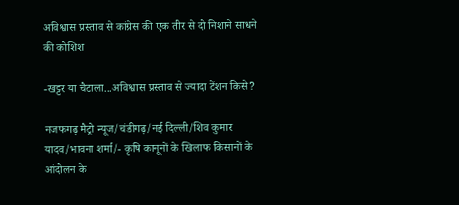अविश्वास प्रस्ताव से कांग्रेस की एक तीर से दो निशाने साधने की कोशिश

-खट्टर या चैटाला...अविश्वास प्रस्ताव से ज्यादा टेंशन किसे?

नजफगढ़ मैट्रो न्यूज/चंडीगढ़/नई दिल्ली/शिव कुमार यादव/भावना शर्मा/- कृषि कानूनों के खिलाफ किसानों के आंदोलन के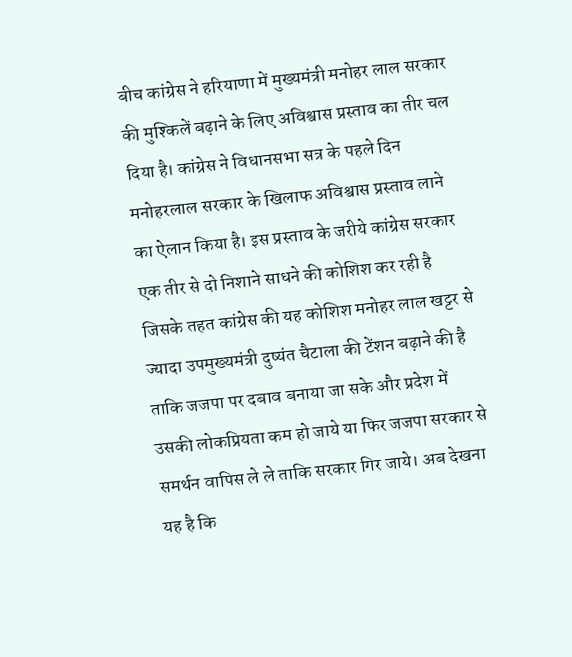बीच कांग्रेस ने हरियाणा में मुख्यमंत्री मनोहर लाल सरकार की मुश्किलें बढ़ाने के लिए अविश्वास प्रस्ताव का तीर चल दिया है। कांग्रेस ने विधानसभा सत्र के पहले दिन मनोहरलाल सरकार के खिलाफ अविश्वास प्रस्ताव लाने का ऐलान किया है। इस प्रस्ताव के जरीये कांग्रेस सरकार एक तीर से दो निशाने साधने की कोशिश कर रही है जिसके तहत कांग्रेस की यह कोशिश मनोहर लाल खट्टर से ज्यादा उपमुख्यमंत्री दुष्यंत चैटाला की टेंशन बढ़ाने की है ताकि जजपा पर दबाव बनाया जा सके और प्रदेश में उसकी लोकप्रियता कम हो जाये या फिर जजपा सरकार से समर्थन वापिस ले ले ताकि सरकार गिर जाये। अब देखना यह है कि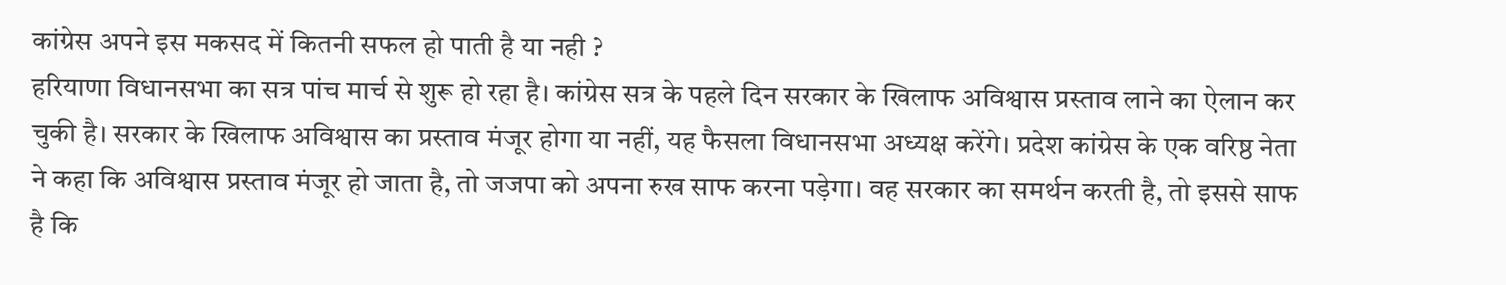कांग्रेस अपने इस मकसद में कितनी सफल हो पाती है या नही ?
हरियाणा विधानसभा का सत्र पांच मार्च से शुरू हो रहा है। कांग्रेस सत्र के पहले दिन सरकार के खिलाफ अविश्वास प्रस्ताव लाने का ऐलान कर चुकी है। सरकार के खिलाफ अविश्वास का प्रस्ताव मंजूर होगा या नहीं, यह फैसला विधानसभा अध्यक्ष करेंगे। प्रदेश कांग्रेस के एक वरिष्ठ नेता ने कहा कि अविश्वास प्रस्ताव मंजूर हो जाता है, तो जजपा को अपना रुख साफ करना पड़ेगा। वह सरकार का समर्थन करती है, तो इससे साफ है कि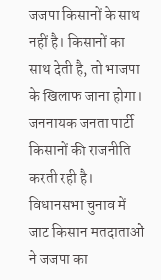जजपा किसानों के साथ नहीं है। किसानों का साथ देती है, तो भाजपा के खिलाफ जाना होगा।
जननायक जनता पार्टी किसानों की राजनीति करती रही है। विधानसभा चुनाव में जाट किसान मतदाताओं ने जजपा का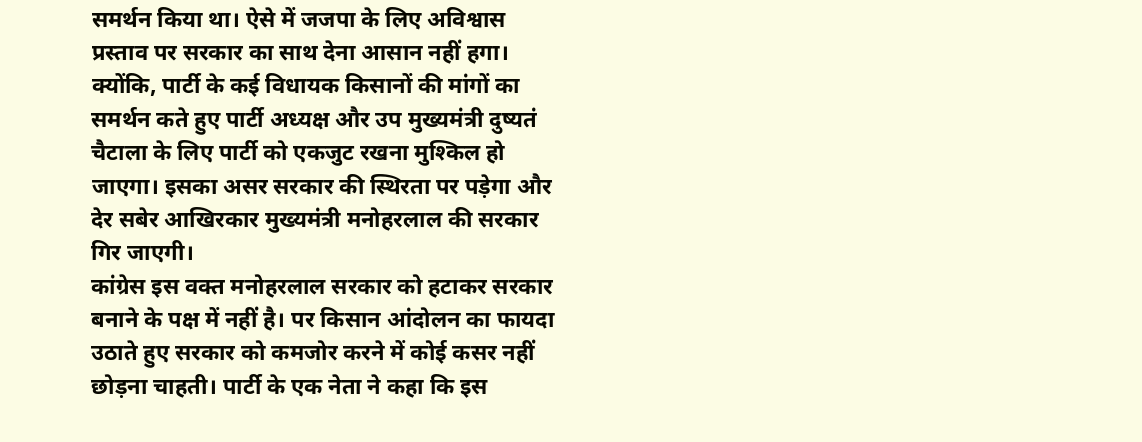समर्थन किया था। ऐसे में जजपा के लिए अविश्वास प्रस्ताव पर सरकार का साथ देना आसान नहीं हगा। क्योंकि, पार्टी के कई विधायक किसानों की मांगों का समर्थन कते हुए पार्टी अध्यक्ष और उप मुख्यमंत्री दुष्यतं चैटाला के लिए पार्टी को एकजुट रखना मुश्किल हो जाएगा। इसका असर सरकार की स्थिरता पर पड़ेगा और देर सबेर आखिरकार मुख्यमंत्री मनोहरलाल की सरकार गिर जाएगी।
कांग्रेस इस वक्त मनोहरलाल सरकार को हटाकर सरकार बनाने के पक्ष में नहीं है। पर किसान आंदोलन का फायदा उठाते हुए सरकार को कमजोर करने में कोई कसर नहीं छोड़ना चाहती। पार्टी के एक नेता ने कहा कि इस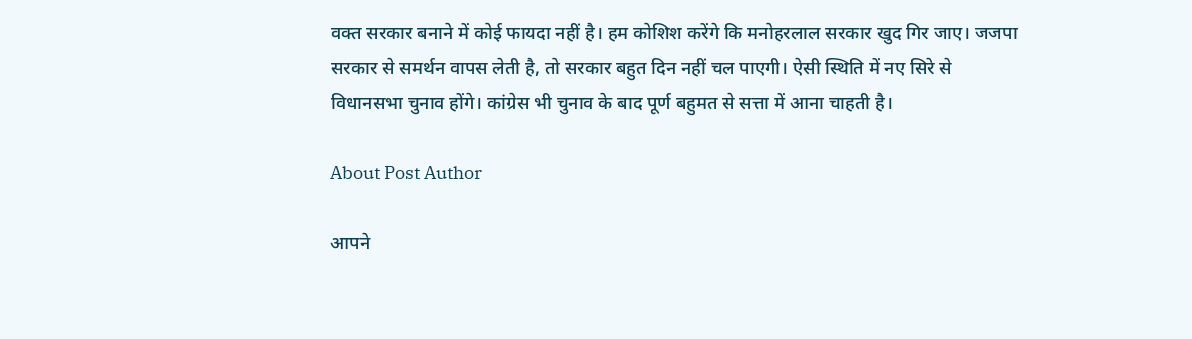वक्त सरकार बनाने में कोई फायदा नहीं है। हम कोशिश करेंगे कि मनोहरलाल सरकार खुद गिर जाए। जजपा सरकार से समर्थन वापस लेती है, तो सरकार बहुत दिन नहीं चल पाएगी। ऐसी स्थिति में नए सिरे से विधानसभा चुनाव होंगे। कांग्रेस भी चुनाव के बाद पूर्ण बहुमत से सत्ता में आना चाहती है।

About Post Author

आपने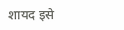शायद इसे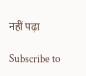नहीं पढ़ा

Subscribe to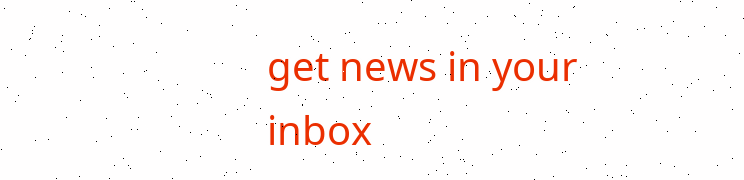get news in your inbox